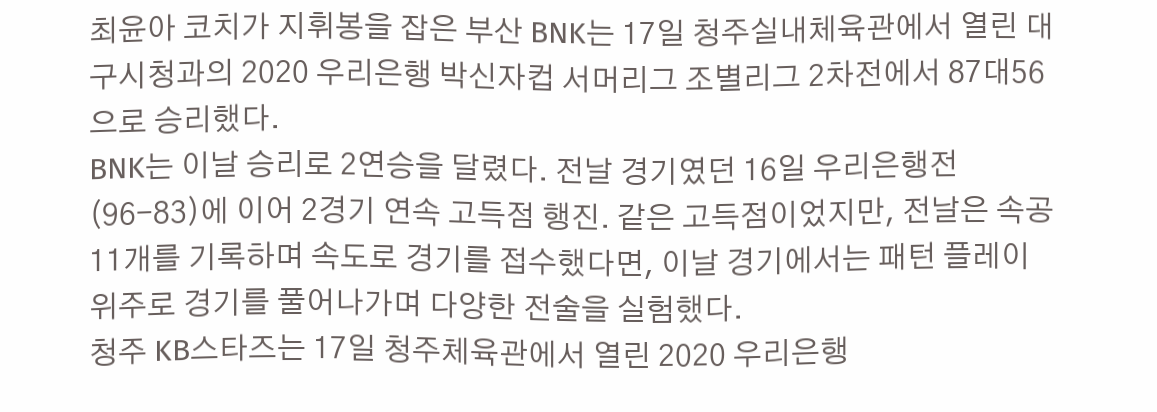최윤아 코치가 지휘봉을 잡은 부산 BNK는 17일 청주실내체육관에서 열린 대구시청과의 2020 우리은행 박신자컵 서머리그 조별리그 2차전에서 87대56으로 승리했다.
BNK는 이날 승리로 2연승을 달렸다. 전날 경기였던 16일 우리은행전(96-83)에 이어 2경기 연속 고득점 행진. 같은 고득점이었지만, 전날은 속공 11개를 기록하며 속도로 경기를 접수했다면, 이날 경기에서는 패턴 플레이 위주로 경기를 풀어나가며 다양한 전술을 실험했다.
청주 KB스타즈는 17일 청주체육관에서 열린 2020 우리은행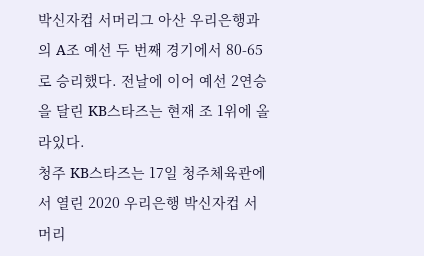박신자컵 서머리그 아산 우리은행과의 A조 예선 두 번째 경기에서 80-65로 승리했다. 전날에 이어 예선 2연승을 달린 KB스타즈는 현재 조 1위에 올라있다.
청주 KB스타즈는 17일 청주체육관에서 열린 2020 우리은행 박신자컵 서머리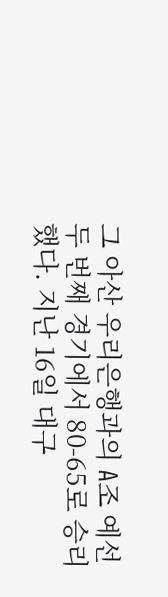그 아산 우리은행과의 A조 예선 두 번째 경기에서 80-65로 승리했다. 지난 16일 대구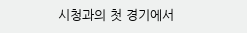시청과의 첫 경기에서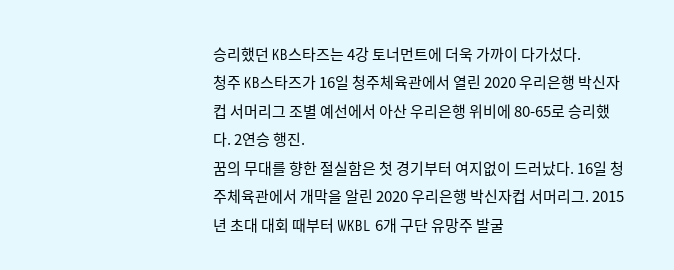승리했던 KB스타즈는 4강 토너먼트에 더욱 가까이 다가섰다.
청주 KB스타즈가 16일 청주체육관에서 열린 2020 우리은행 박신자컵 서머리그 조별 예선에서 아산 우리은행 위비에 80-65로 승리했다. 2연승 행진.
꿈의 무대를 향한 절실함은 첫 경기부터 여지없이 드러났다. 16일 청주체육관에서 개막을 알린 2020 우리은행 박신자컵 서머리그. 2015년 초대 대회 때부터 WKBL 6개 구단 유망주 발굴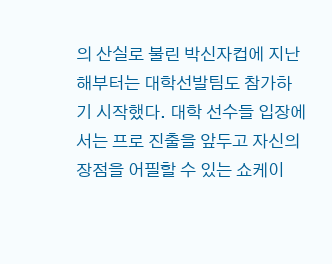의 산실로 불린 박신자컵에 지난해부터는 대학선발팀도 참가하기 시작했다. 대학 선수들 입장에서는 프로 진출을 앞두고 자신의 장점을 어필할 수 있는 쇼케이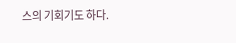스의 기회기도 하다.